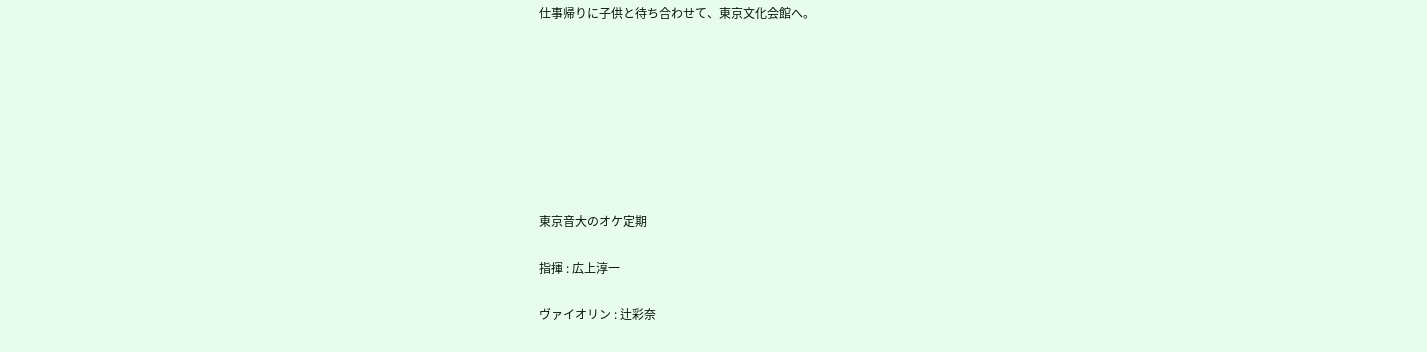仕事帰りに子供と待ち合わせて、東京文化会館へ。








東京音大のオケ定期

指揮 : 広上淳一

ヴァイオリン : 辻彩奈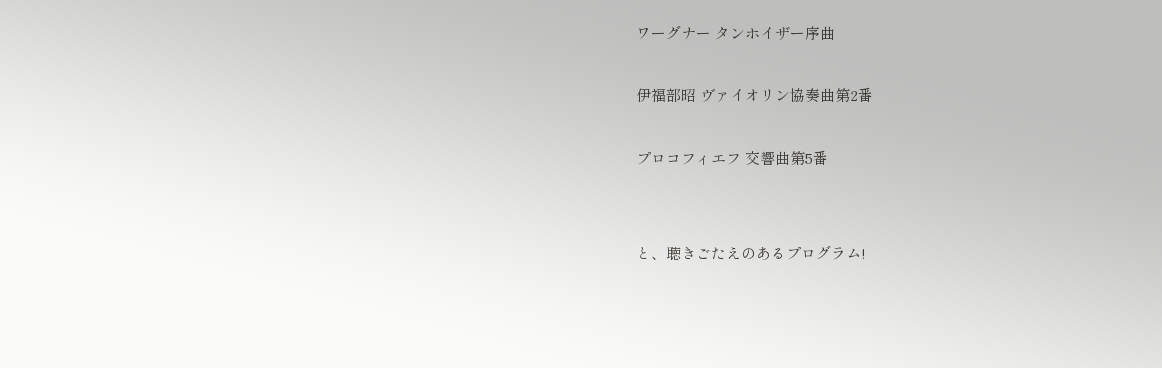ワーグナー タンホイザー序曲

伊福部昭 ヴァイオリン協奏曲第2番

プロコフィエフ 交響曲第5番


と、聴きごたえのあるプログラム!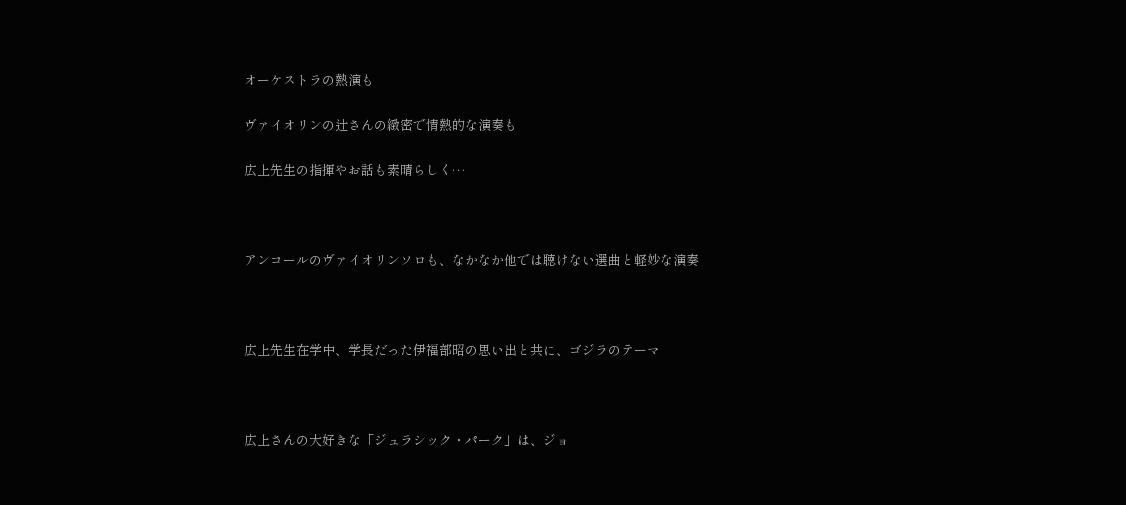オーケストラの熱演も

ヴァイオリンの辻さんの緻密で情熱的な演奏も

広上先生の指揮やお話も素晴らしく…



アンコールのヴァイオリンソロも、なかなか他では聴けない選曲と軽妙な演奏



広上先生在学中、学長だった伊福部昭の思い出と共に、ゴジラのテーマ



広上さんの大好きな「ジュラシック・パーク」は、ジョ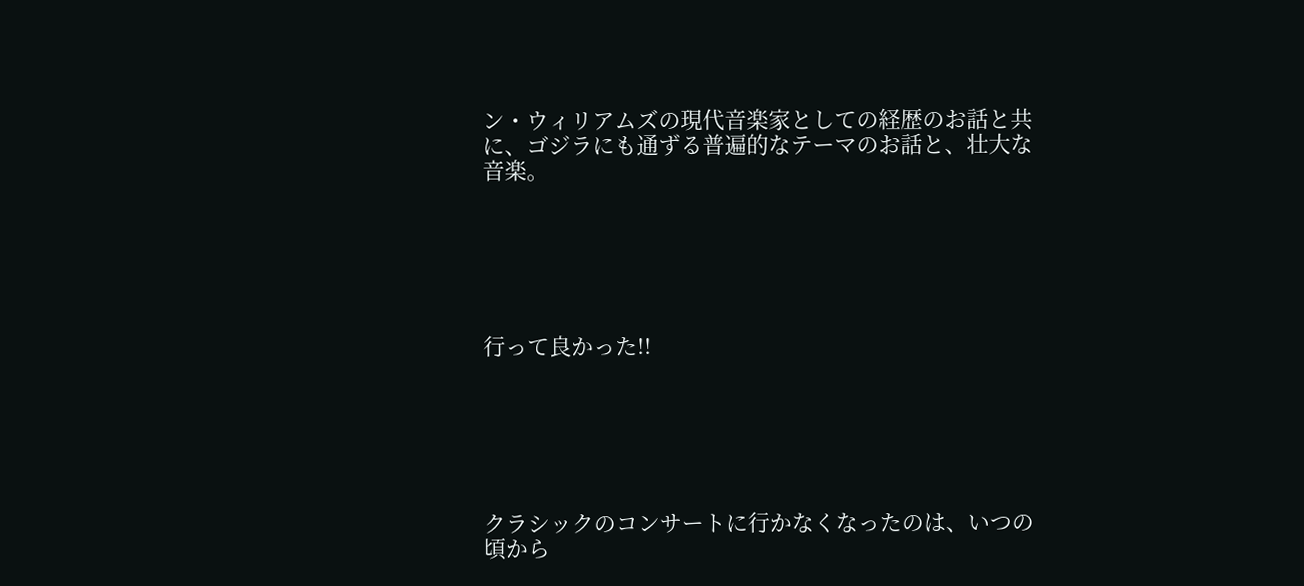ン・ウィリアムズの現代音楽家としての経歴のお話と共に、ゴジラにも通ずる普遍的なテーマのお話と、壮大な音楽。






行って良かった!!






クラシックのコンサートに行かなくなったのは、いつの頃から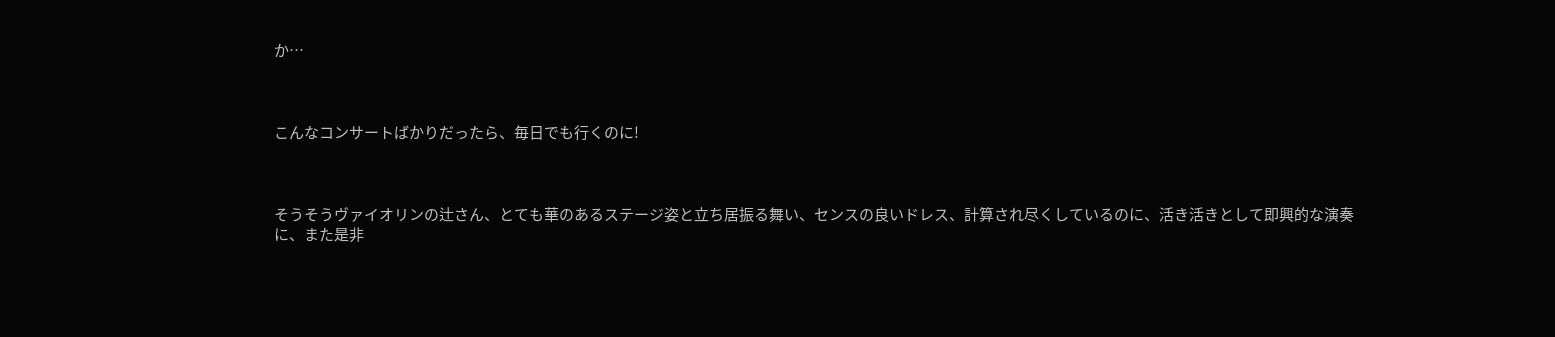か…



こんなコンサートばかりだったら、毎日でも行くのに!



そうそうヴァイオリンの辻さん、とても華のあるステージ姿と立ち居振る舞い、センスの良いドレス、計算され尽くしているのに、活き活きとして即興的な演奏に、また是非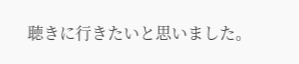聴きに行きたいと思いました。